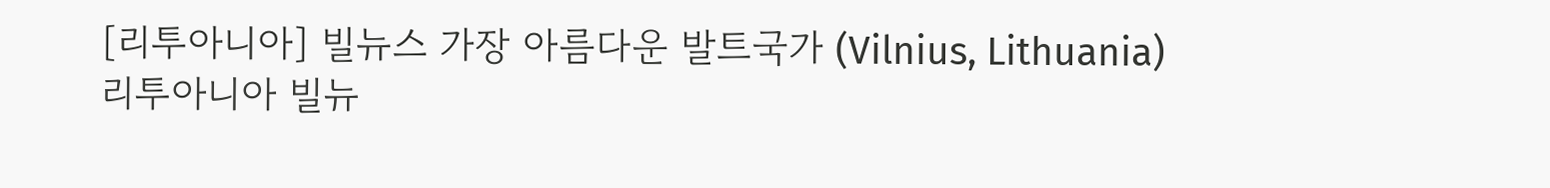[리투아니아] 빌뉴스 가장 아름다운 발트국가 (Vilnius, Lithuania)
리투아니아 빌뉴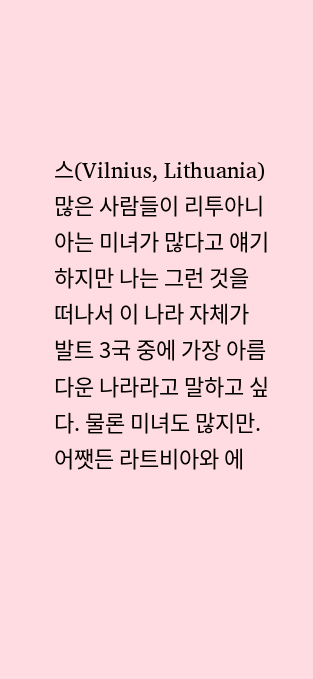스(Vilnius, Lithuania) 많은 사람들이 리투아니아는 미녀가 많다고 얘기하지만 나는 그런 것을 떠나서 이 나라 자체가 발트 3국 중에 가장 아름다운 나라라고 말하고 싶다. 물론 미녀도 많지만. 어쨋든 라트비아와 에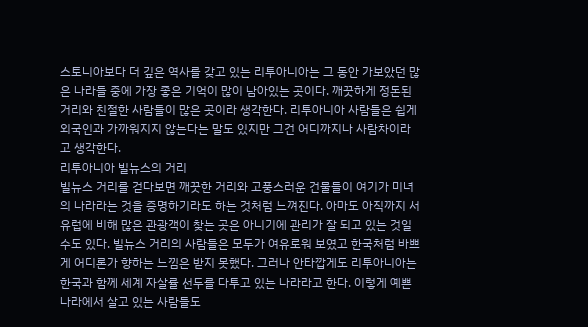스토니아보다 더 깊은 역사를 갖고 있는 리투아니아는 그 동안 가보았던 많은 나라들 중에 가장 좋은 기억이 많이 남아있는 곳이다. 깨끗하게 정돈된 거리와 친절한 사람들이 많은 곳이라 생각한다. 리투아니아 사람들은 쉽게 외국인과 가까워지지 않는다는 말도 있지만 그건 어디까지나 사람차이라고 생각한다.
리투아니아 빌뉴스의 거리
빌뉴스 거리를 걷다보면 깨끗한 거리와 고풍스러운 건물들이 여기가 미녀의 나라라는 것을 증명하기라도 하는 것처럼 느껴진다. 아마도 아직까지 서유럽에 비해 많은 관광객이 찾는 곳은 아니기에 관리가 잘 되고 있는 것일 수도 있다. 빌뉴스 거리의 사람들은 모두가 여유로워 보였고 한국처럼 바쁘게 어디론가 향하는 느낌은 받지 못했다. 그러나 안타깝게도 리투아니아는 한국과 함께 세계 자살률 선두를 다투고 있는 나라라고 한다. 이렇게 예쁜 나라에서 살고 있는 사람들도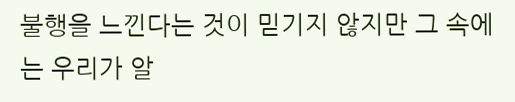불행을 느낀다는 것이 믿기지 않지만 그 속에는 우리가 알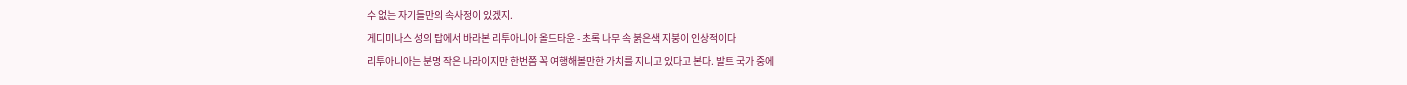수 없는 자기들만의 속사정이 있겠지.
게디미나스 성의 탑에서 바라본 리투아니아 올드타운 - 초록 나무 속 붉은색 지붕이 인상적이다
리투아니아는 분명 작은 나라이지만 한번쯤 꼭 여행해볼만한 가치를 지니고 있다고 본다. 발트 국가 중에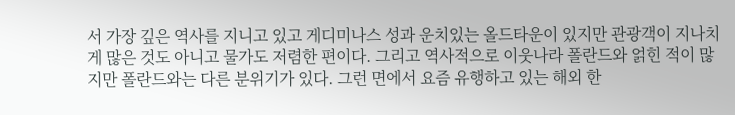서 가장 깊은 역사를 지니고 있고 게디미나스 성과 운치있는 올드타운이 있지만 관광객이 지나치게 많은 것도 아니고 물가도 저렴한 편이다. 그리고 역사적으로 이웃나라 폴란드와 얽힌 적이 많지만 폴란드와는 다른 분위기가 있다. 그런 면에서 요즘 유행하고 있는 해외 한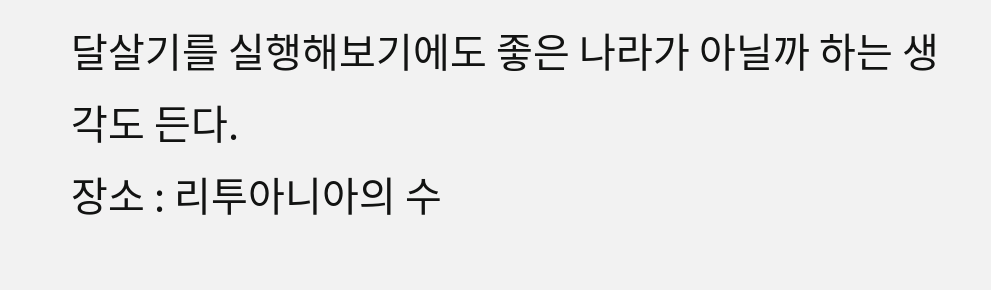달살기를 실행해보기에도 좋은 나라가 아닐까 하는 생각도 든다.
장소 : 리투아니아의 수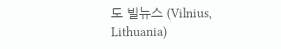도 빌뉴스 (Vilnius, Lithuania)